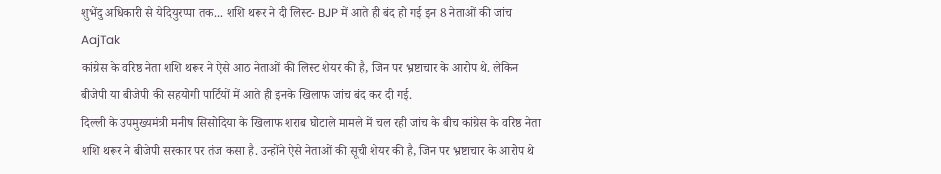शुभेंदु अधिकारी से येदियुरप्पा तक... शशि थरूर ने दी लिस्ट- BJP में आते ही बंद हो गई इन 8 नेताओं की जांच
AajTak
कांग्रेस के वरिष्ठ नेता शशि थरूर ने ऐसे आठ नेताओं की लिस्ट शेयर की है, जिन पर भ्रष्टाचार के आरोप थे. लेकिन बीजेपी या बीजेपी की सहयोगी पार्टियों में आते ही इनके खिलाफ जांच बंद कर दी गई.
दिल्ली के उपमुख्यमंत्री मनीष सिसोदिया के खिलाफ शराब घोटाले मामले में चल रही जांच के बीच कांग्रेस के वरिष्ठ नेता शशि थरूर ने बीजेपी सरकार पर तंज कसा है. उन्होंने ऐसे नेताओं की सूची शेयर की है, जिन पर भ्रष्टाचार के आरोप थे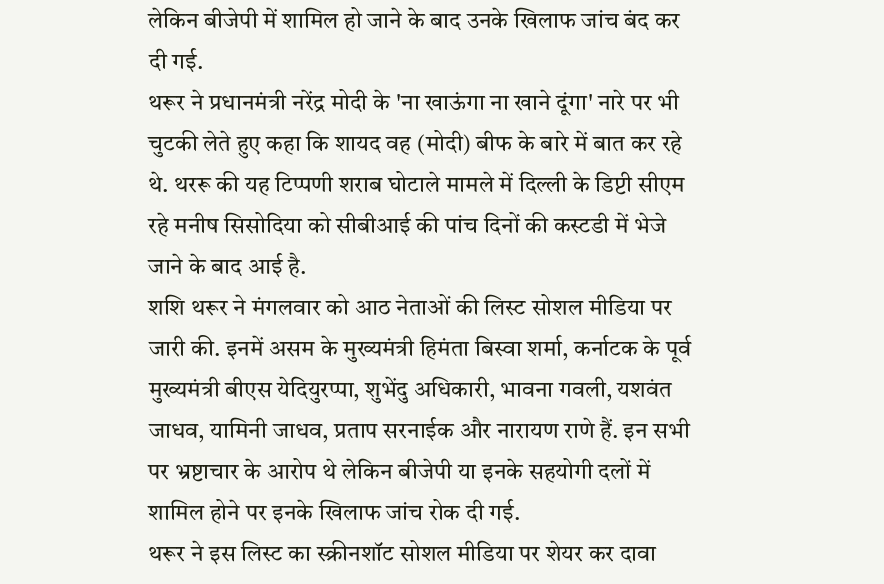लेकिन बीजेपी में शामिल हो जाने के बाद उनके खिलाफ जांच बंद कर दी गई.
थरूर ने प्रधानमंत्री नरेंद्र मोदी के 'ना खाऊंगा ना खाने दूंगा' नारे पर भी चुटकी लेते हुए कहा कि शायद वह (मोदी) बीफ के बारे में बात कर रहे थे. थररू की यह टिप्पणी शराब घोटाले मामले में दिल्ली के डिप्टी सीएम रहे मनीष सिसोदिया को सीबीआई की पांच दिनों की कस्टडी में भेजे जाने के बाद आई है.
शशि थरूर ने मंगलवार को आठ नेताओं की लिस्ट सोशल मीडिया पर जारी की. इनमें असम के मुख्यमंत्री हिमंता बिस्वा शर्मा, कर्नाटक के पूर्व मुख्यमंत्री बीएस येदियुरप्पा, शुभेंदु अधिकारी, भावना गवली, यशवंत जाधव, यामिनी जाधव, प्रताप सरनाईक और नारायण राणे हैं. इन सभी पर भ्रष्टाचार के आरोप थे लेकिन बीजेपी या इनके सहयोगी दलों में शामिल होने पर इनके खिलाफ जांच रोक दी गई.
थरूर ने इस लिस्ट का स्क्रीनशॉट सोशल मीडिया पर शेयर कर दावा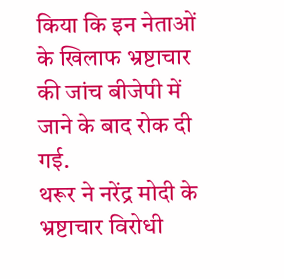किया कि इन नेताओं के खिलाफ भ्रष्टाचार की जांच बीजेपी में जाने के बाद रोक दी गई.
थरूर ने नरेंद्र मोदी के भ्रष्टाचार विरोधी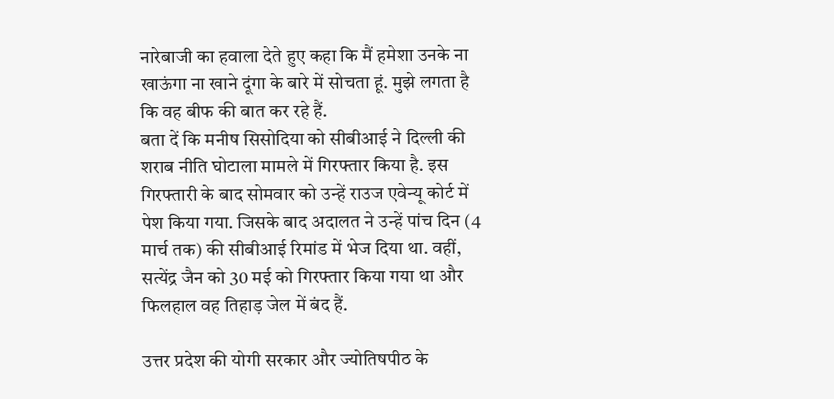नारेबाजी का हवाला देते हुए कहा कि मैं हमेशा उनके ना खाऊंगा ना खाने दूंगा के बारे में सोचता हूं. मुझे लगता है कि वह बीफ की बात कर रहे हैं.
बता दें कि मनीष सिसोदिया को सीबीआई ने दिल्ली की शराब नीति घोटाला मामले में गिरफ्तार किया है. इस गिरफ्तारी के बाद सोमवार को उन्हें राउज एवेन्यू कोर्ट में पेश किया गया. जिसके बाद अदालत ने उन्हें पांच दिन (4 मार्च तक) की सीबीआई रिमांड में भेज दिया था. वहीं, सत्येंद्र जैन को 30 मई को गिरफ्तार किया गया था और फिलहाल वह तिहाड़ जेल में बंद हैं.

उत्तर प्रदेश की योगी सरकार और ज्योतिषपीठ के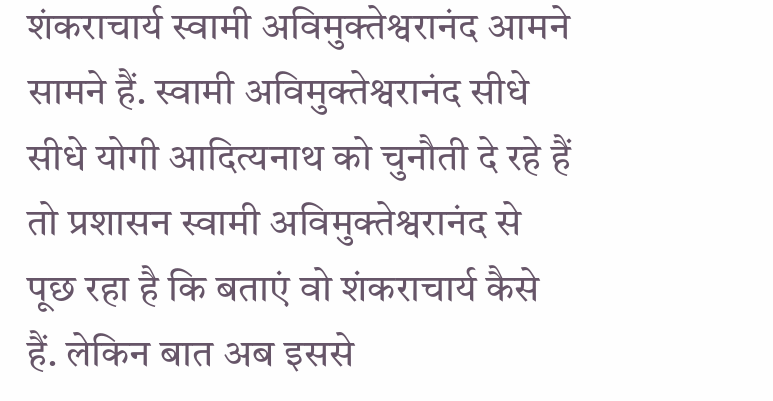शंकराचार्य स्वामी अविमुक्तेश्वरानंद आमने सामने हैं. स्वामी अविमुक्तेश्वरानंद सीधे सीधे योगी आदित्यनाथ को चुनौती दे रहे हैं तो प्रशासन स्वामी अविमुक्तेश्वरानंद से पूछ रहा है कि बताएं वो शंकराचार्य कैसे हैं. लेकिन बात अब इससे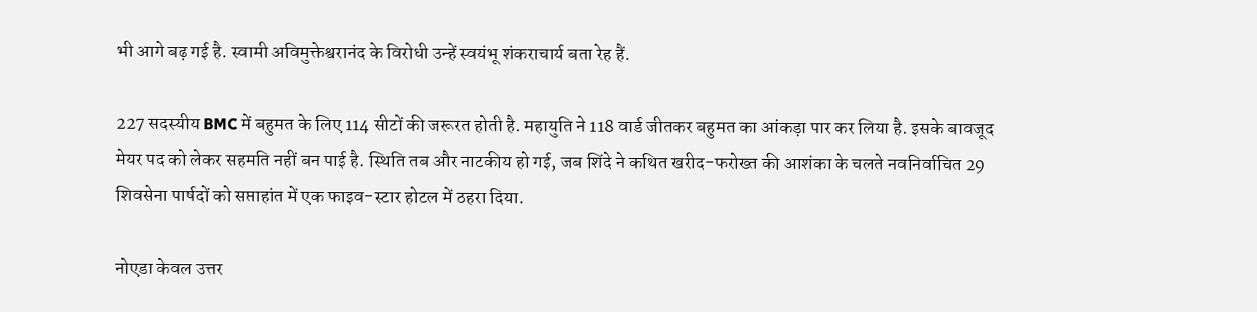भी आगे बढ़ गई है. स्वामी अविमुक्तेश्वरानंद के विरोधी उन्हें स्वयंभू शंकराचार्य बता रेह हैं.

227 सदस्यीय BMC में बहुमत के लिए 114 सीटों की जरूरत होती है. महायुति ने 118 वार्ड जीतकर बहुमत का आंकड़ा पार कर लिया है. इसके बावजूद मेयर पद को लेकर सहमति नहीं बन पाई है. स्थिति तब और नाटकीय हो गई, जब शिंदे ने कथित खरीद-फरोख्त की आशंका के चलते नवनिर्वाचित 29 शिवसेना पार्षदों को सप्ताहांत में एक फाइव-स्टार होटल में ठहरा दिया.

नोएडा केवल उत्तर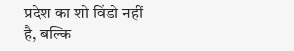प्रदेश का शो विंडो नहीं है, बल्कि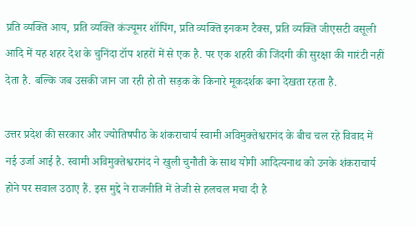प्रति व्यक्ति आय, प्रति व्यक्ति कंज्यूमर शॉपिंग, प्रति व्यक्ति इनकम टैक्स, प्रति व्यक्ति जीएसटी वसूली आदि में यह शहर देश के चुनिंदा टॉप शहरों में से एक है. पर एक शहरी की जिंदगी की सुरक्षा की गारंटी नहीं देता है. बल्कि जब उसकी जान जा रही हो तो सड़क के किनारे मूकदर्शक बना देखता रहता है.

उत्तर प्रदेश की सरकार और ज्योतिषपीठ के शंकराचार्य स्वामी अविमुक्तेश्वरानंद के बीच चल रहे विवाद में नई उर्जा आई है. स्वामी अविमुक्तेश्वरानंद ने खुली चुनौती के साथ योगी आदित्यनाथ को उनके शंकराचार्य होने पर सवाल उठाए हैं. इस मुद्दे ने राजनीति में तेजी से हलचल मचा दी है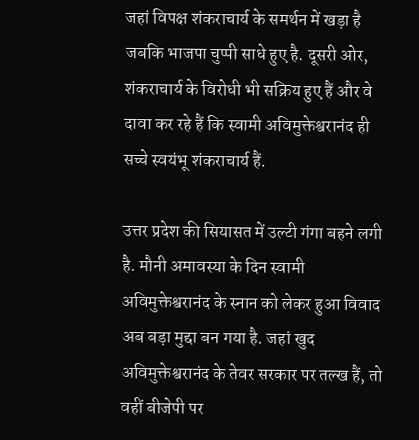जहां विपक्ष शंकराचार्य के समर्थन में खड़ा है जबकि भाजपा चुप्पी साधे हुए है. दूसरी ओर, शंकराचार्य के विरोधी भी सक्रिय हुए हैं और वे दावा कर रहे हैं कि स्वामी अविमुक्तेश्वरानंद ही सच्चे स्वयंभू शंकराचार्य हैं.

उत्तर प्रदेश की सियासत में उल्टी गंगा बहने लगी है. मौनी अमावस्या के दिन स्वामी अविमुक्तेश्वरानंद के स्नान को लेकर हुआ विवाद अब बड़ा मुद्दा बन गया है. जहां खुद अविमुक्तेश्वरानंद के तेवर सरकार पर तल्ख हैं, तो वहीं बीजेपी पर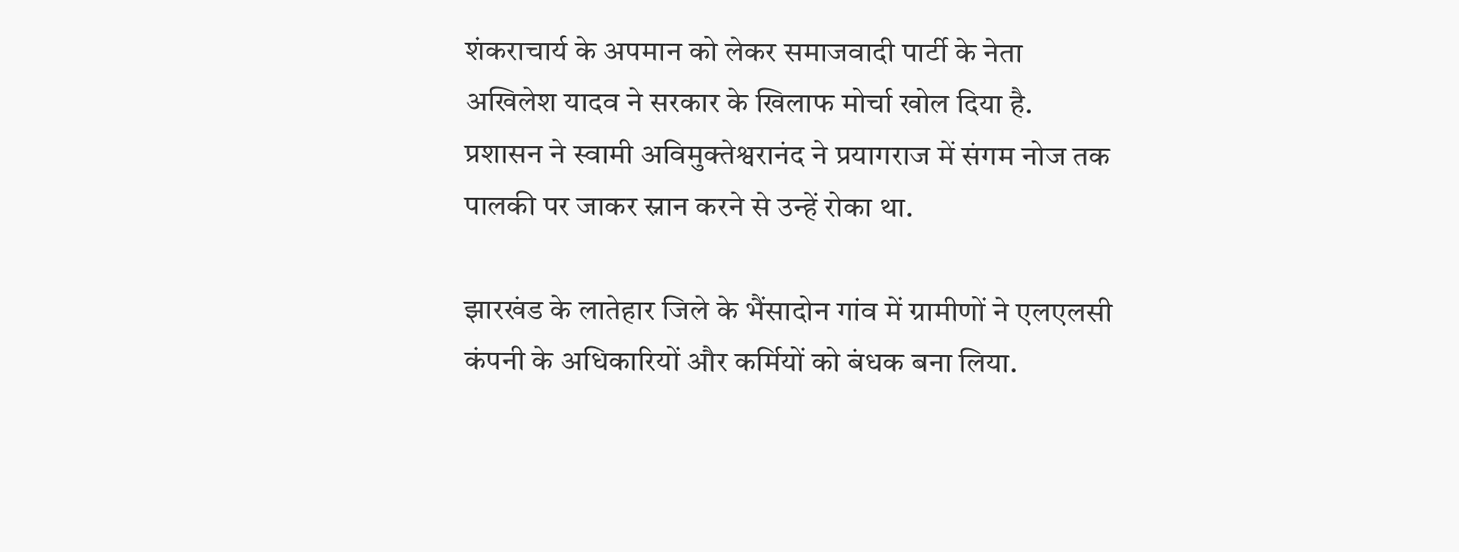शंकराचार्य के अपमान को लेकर समाजवादी पार्टी के नेता अखिलेश यादव ने सरकार के खिलाफ मोर्चा खोल दिया है. प्रशासन ने स्वामी अविमुक्तेश्वरानंद ने प्रयागराज में संगम नोज तक पालकी पर जाकर स्नान करने से उन्हें रोका था.

झारखंड के लातेहार जिले के भैंसादोन गांव में ग्रामीणों ने एलएलसी कंपनी के अधिकारियों और कर्मियों को बंधक बना लिया.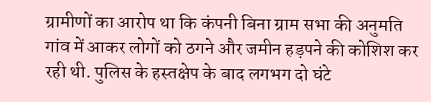ग्रामीणों का आरोप था कि कंपनी बिना ग्राम सभा की अनुमति गांव में आकर लोगों को ठगने और जमीन हड़पने की कोशिश कर रही थी. पुलिस के हस्तक्षेप के बाद लगभग दो घंटे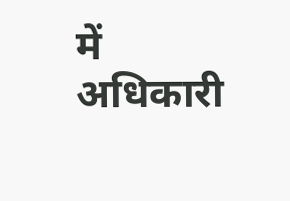में अधिकारी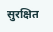सुरक्षित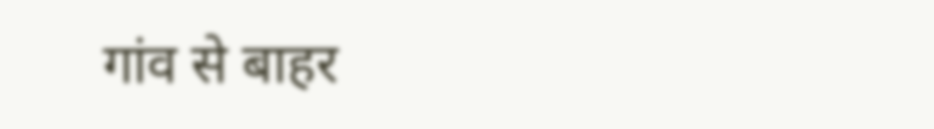गांव से बाहर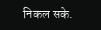निकल सके.